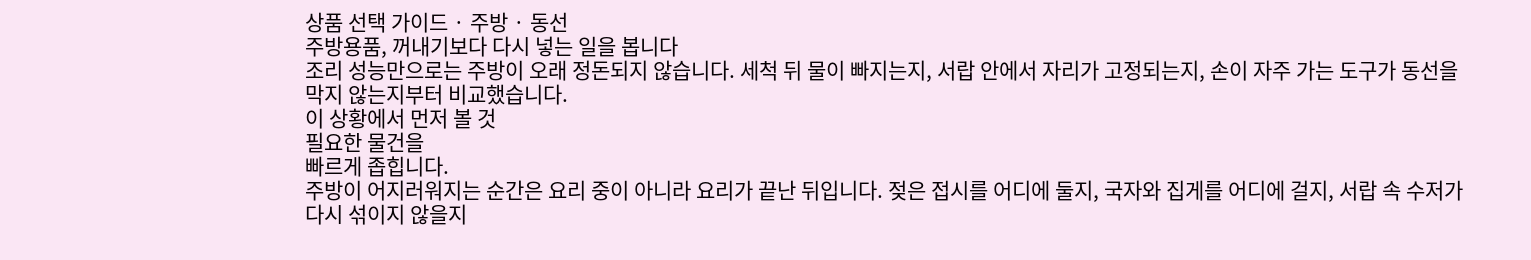상품 선택 가이드 · 주방 · 동선
주방용품, 꺼내기보다 다시 넣는 일을 봅니다
조리 성능만으로는 주방이 오래 정돈되지 않습니다. 세척 뒤 물이 빠지는지, 서랍 안에서 자리가 고정되는지, 손이 자주 가는 도구가 동선을 막지 않는지부터 비교했습니다.
이 상황에서 먼저 볼 것
필요한 물건을
빠르게 좁힙니다.
주방이 어지러워지는 순간은 요리 중이 아니라 요리가 끝난 뒤입니다. 젖은 접시를 어디에 둘지, 국자와 집게를 어디에 걸지, 서랍 속 수저가 다시 섞이지 않을지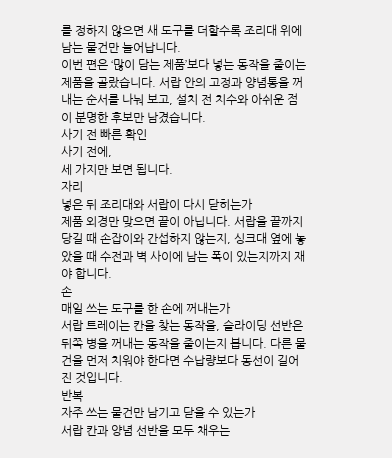를 정하지 않으면 새 도구를 더할수록 조리대 위에 남는 물건만 늘어납니다.
이번 편은 ‘많이 담는 제품’보다 넣는 동작을 줄이는 제품을 골랐습니다. 서랍 안의 고정과 양념통을 꺼내는 순서를 나눠 보고, 설치 전 치수와 아쉬운 점이 분명한 후보만 남겼습니다.
사기 전 빠른 확인
사기 전에,
세 가지만 보면 됩니다.
자리
넣은 뒤 조리대와 서랍이 다시 닫히는가
제품 외경만 맞으면 끝이 아닙니다. 서랍을 끝까지 당길 때 손잡이와 간섭하지 않는지, 싱크대 옆에 놓았을 때 수전과 벽 사이에 남는 폭이 있는지까지 재야 합니다.
손
매일 쓰는 도구를 한 손에 꺼내는가
서랍 트레이는 칸을 찾는 동작을, 슬라이딩 선반은 뒤쪽 병을 꺼내는 동작을 줄이는지 봅니다. 다른 물건을 먼저 치워야 한다면 수납량보다 동선이 길어진 것입니다.
반복
자주 쓰는 물건만 남기고 닫을 수 있는가
서랍 칸과 양념 선반을 모두 채우는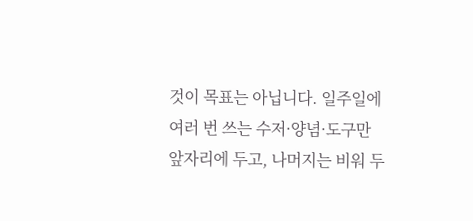것이 목표는 아닙니다. 일주일에 여러 번 쓰는 수저·양념·도구만 앞자리에 두고, 나머지는 비워 두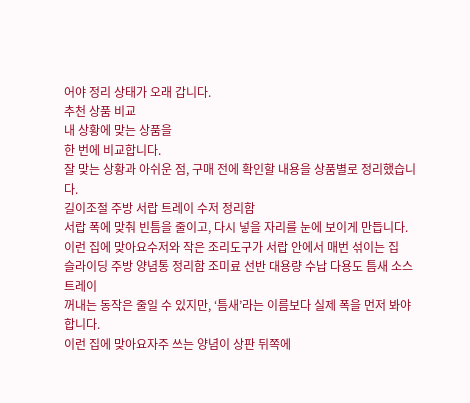어야 정리 상태가 오래 갑니다.
추천 상품 비교
내 상황에 맞는 상품을
한 번에 비교합니다.
잘 맞는 상황과 아쉬운 점, 구매 전에 확인할 내용을 상품별로 정리했습니다.
길이조절 주방 서랍 트레이 수저 정리함
서랍 폭에 맞춰 빈틈을 줄이고, 다시 넣을 자리를 눈에 보이게 만듭니다.
이런 집에 맞아요수저와 작은 조리도구가 서랍 안에서 매번 섞이는 집
슬라이딩 주방 양념통 정리함 조미료 선반 대용량 수납 다용도 틈새 소스 트레이
꺼내는 동작은 줄일 수 있지만, ‘틈새’라는 이름보다 실제 폭을 먼저 봐야 합니다.
이런 집에 맞아요자주 쓰는 양념이 상판 뒤쪽에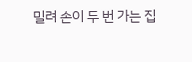밀려 손이 두 번 가는 집